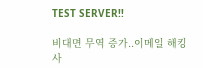TEST SERVER!!

비대면 무역 증가..이메일 해킹 사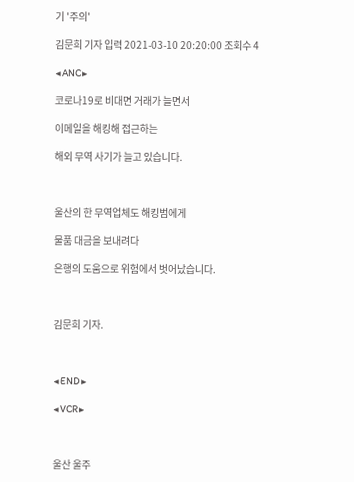기 '주의'

김문희 기자 입력 2021-03-10 20:20:00 조회수 4

◀ANC▶

코로나19로 비대면 거래가 늘면서

이메일을 해킹해 접근하는

해외 무역 사기가 늘고 있습니다.



울산의 한 무역업체도 해킹범에게

물품 대금을 보내려다

은행의 도움으로 위험에서 벗어났습니다.



김문희 기자.



◀END▶

◀VCR▶



울산 울주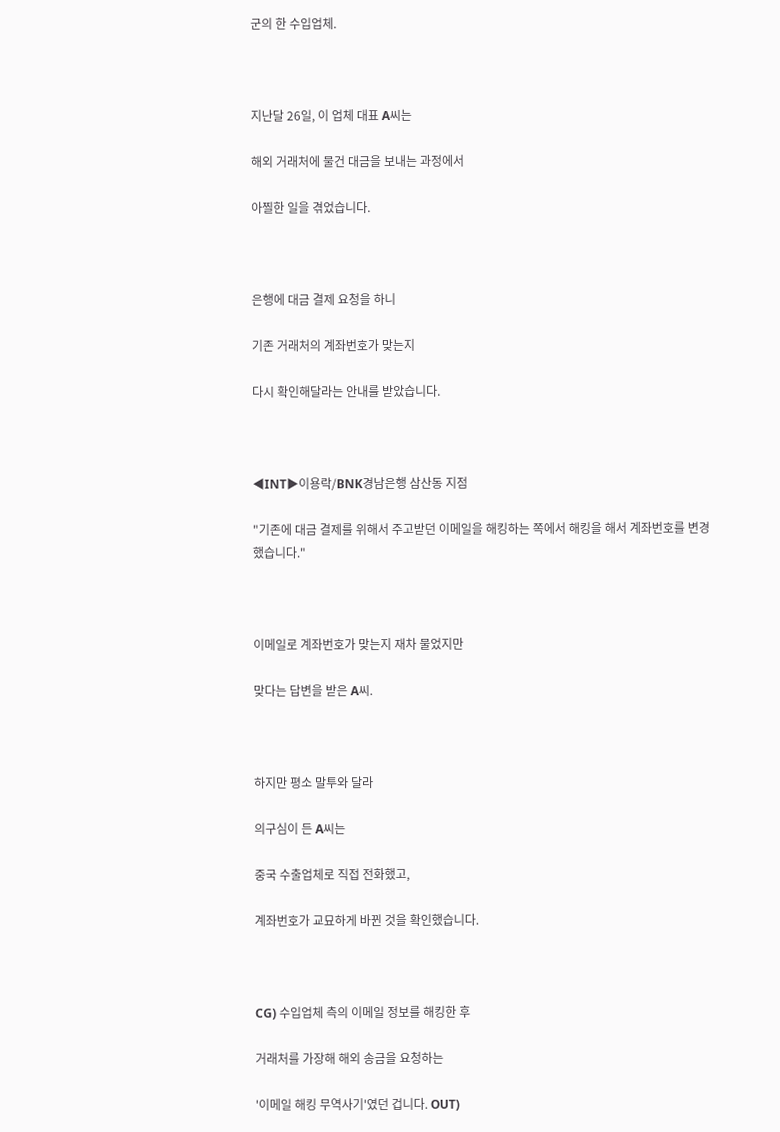군의 한 수입업체.



지난달 26일, 이 업체 대표 A씨는

해외 거래처에 물건 대금을 보내는 과정에서

아찔한 일을 겪었습니다.



은행에 대금 결제 요청을 하니

기존 거래처의 계좌번호가 맞는지

다시 확인해달라는 안내를 받았습니다.



◀INT▶이용락/BNK경남은행 삼산동 지점

"기존에 대금 결제를 위해서 주고받던 이메일을 해킹하는 쪽에서 해킹을 해서 계좌번호를 변경했습니다."



이메일로 계좌번호가 맞는지 재차 물었지만

맞다는 답변을 받은 A씨.



하지만 평소 말투와 달라

의구심이 든 A씨는

중국 수출업체로 직접 전화했고,

계좌번호가 교묘하게 바뀐 것을 확인했습니다.



CG) 수입업체 측의 이메일 정보를 해킹한 후

거래처를 가장해 해외 송금을 요청하는

'이메일 해킹 무역사기'였던 겁니다. OUT)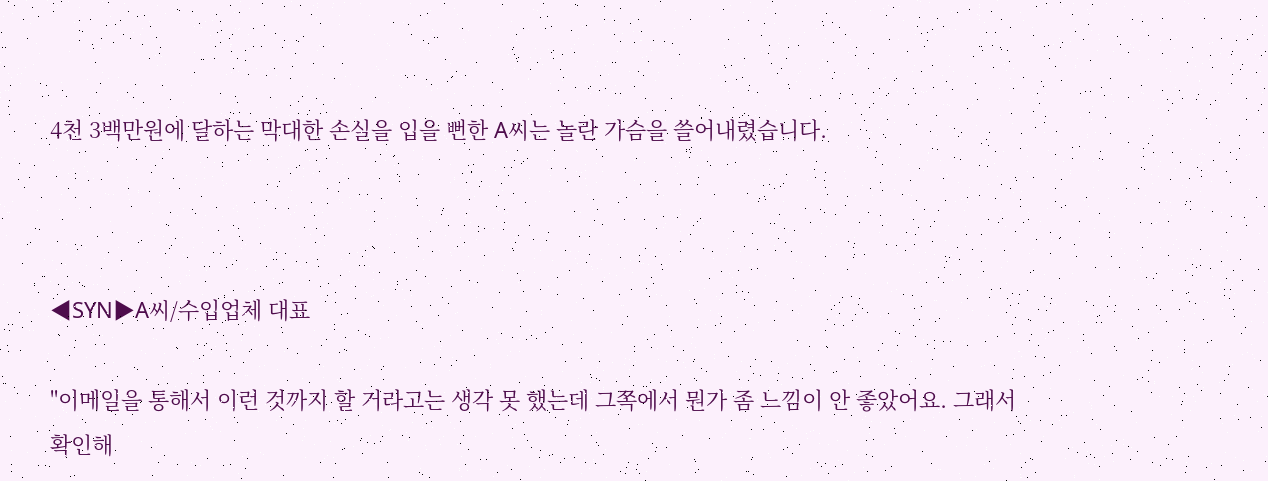4천 3백만원에 달하는 막대한 손실을 입을 뻔한 A씨는 놀란 가슴을 쓸어내렸습니다.



◀SYN▶A씨/수입업체 대표

"이메일을 통해서 이런 것까지 할 거라고는 생각 못 했는데 그쪽에서 뭔가 좀 느낌이 안 좋았어요. 그래서 확인해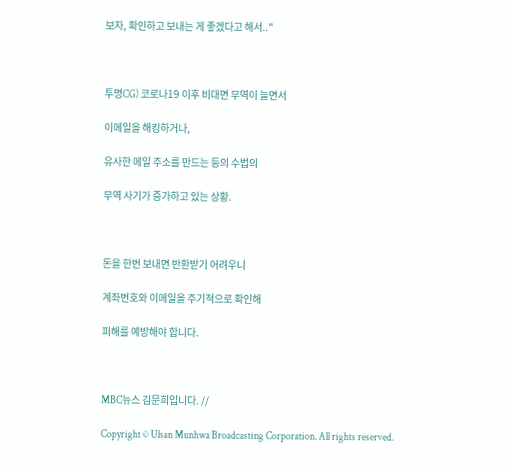보자, 확인하고 보내는 게 좋겠다고 해서.."



투명CG) 코로나19 이후 비대면 무역이 늘면서

이메일을 해킹하거나,

유사한 메일 주소를 만드는 등의 수법의

무역 사기가 증가하고 있는 상황.



돈을 한번 보내면 반환받기 어려우니

계좌번호와 이메일을 주기적으로 확인해

피해를 예방해야 합니다.



MBC뉴스 김문희입니다. //

Copyright © Ulsan Munhwa Broadcasting Corporation. All rights reserved.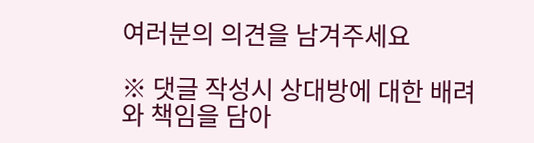여러분의 의견을 남겨주세요

※ 댓글 작성시 상대방에 대한 배려와 책임을 담아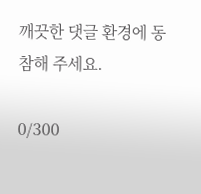깨끗한 댓글 환경에 동참해 주세요.

0/300